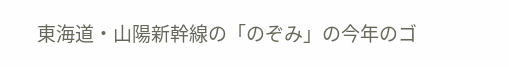東海道・山陽新幹線の「のぞみ」の今年のゴ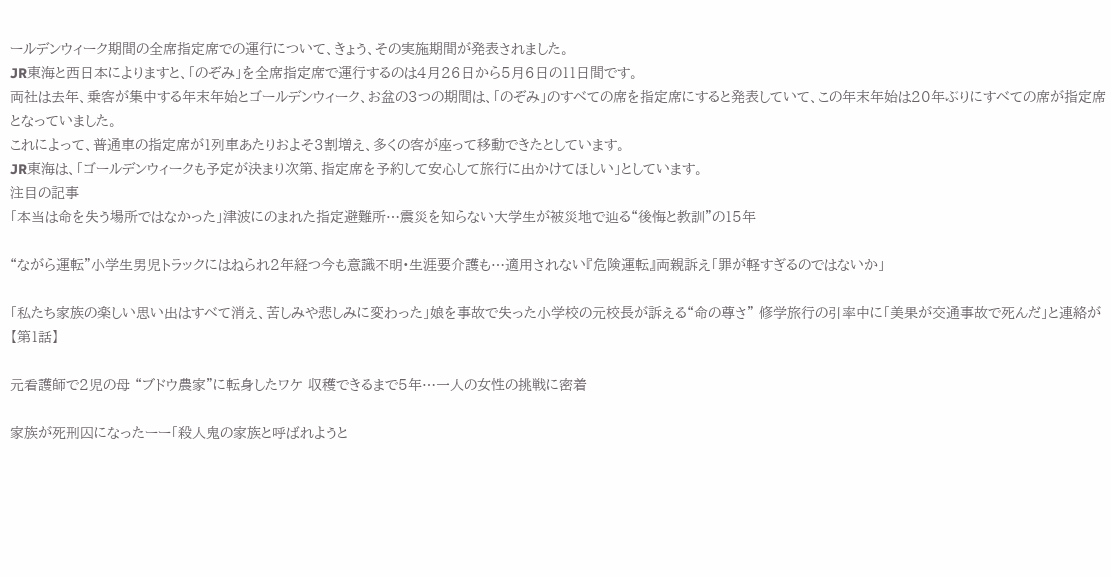ールデンウィーク期間の全席指定席での運行について、きょう、その実施期間が発表されました。
JR東海と西日本によりますと、「のぞみ」を全席指定席で運行するのは4月26日から5月6日の11日間です。
両社は去年、乗客が集中する年末年始とゴールデンウィーク、お盆の3つの期間は、「のぞみ」のすべての席を指定席にすると発表していて、この年末年始は20年ぶりにすべての席が指定席となっていました。
これによって、普通車の指定席が1列車あたりおよそ3割増え、多くの客が座って移動できたとしています。
JR東海は、「ゴールデンウィークも予定が決まり次第、指定席を予約して安心して旅行に出かけてほしい」としています。
注目の記事
「本当は命を失う場所ではなかった」津波にのまれた指定避難所…震災を知らない大学生が被災地で辿る“後悔と教訓”の15年

“ながら運転”小学生男児トラックにはねられ2年経つ今も意識不明•生涯要介護も…適用されない『危険運転』両親訴え「罪が軽すぎるのではないか」

「私たち家族の楽しい思い出はすべて消え、苦しみや悲しみに変わった」娘を事故で失った小学校の元校長が訴える“命の尊さ” 修学旅行の引率中に「美果が交通事故で死んだ」と連絡が【第1話】

元看護師で2児の母 “ブドウ農家”に転身したワケ 収穫できるまで5年…一人の女性の挑戦に密着

家族が死刑囚になったーー「殺人鬼の家族と呼ばれようと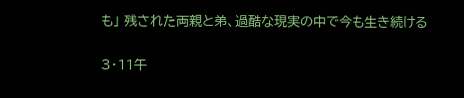も」 残された両親と弟、過酷な現実の中で今も生き続ける

3・11午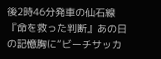後2時46分発車の仙石線『命を救った判断』あの日の記憶胸に“ビーチサッカ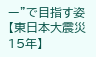ー”で目指す姿【東日本大震災15年】